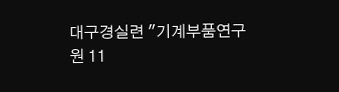대구경실련 "기계부품연구원 11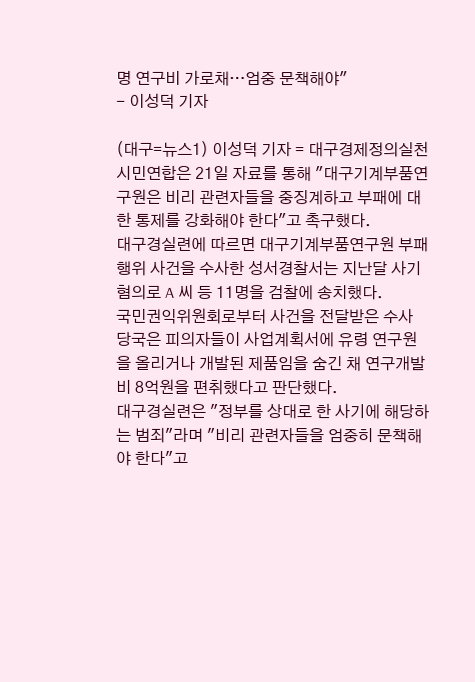명 연구비 가로채…엄중 문책해야"
- 이성덕 기자

(대구=뉴스1) 이성덕 기자 = 대구경제정의실천시민연합은 21일 자료를 통해 "대구기계부품연구원은 비리 관련자들을 중징계하고 부패에 대한 통제를 강화해야 한다"고 촉구했다.
대구경실련에 따르면 대구기계부품연구원 부패행위 사건을 수사한 성서경찰서는 지난달 사기 혐의로 A 씨 등 11명을 검찰에 송치했다.
국민권익위원회로부터 사건을 전달받은 수사 당국은 피의자들이 사업계획서에 유령 연구원을 올리거나 개발된 제품임을 숨긴 채 연구개발비 8억원을 편취했다고 판단했다.
대구경실련은 "정부를 상대로 한 사기에 해당하는 범죄"라며 "비리 관련자들을 엄중히 문책해야 한다"고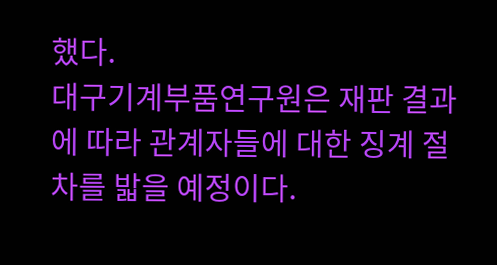했다.
대구기계부품연구원은 재판 결과에 따라 관계자들에 대한 징계 절차를 밟을 예정이다.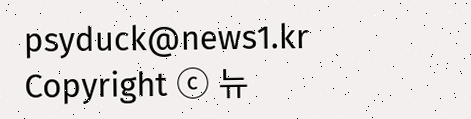psyduck@news1.kr
Copyright ⓒ 뉴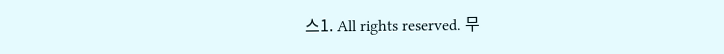스1. All rights reserved. 무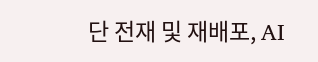단 전재 및 재배포, AI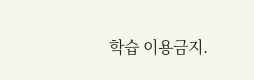학습 이용금지.